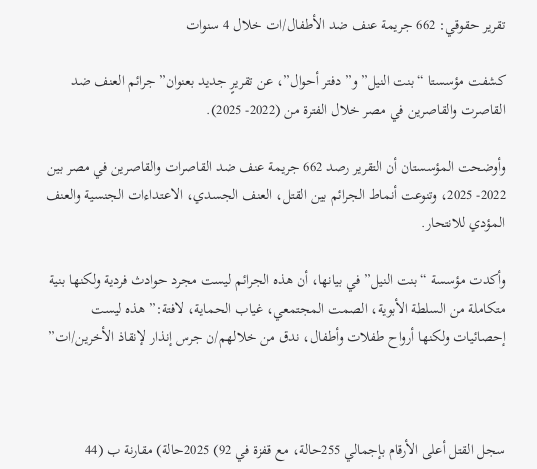تقرير حقوقي: 662 جريمة عنف ضد الأطفال/ات خلال 4 سنوات

كشفت مؤسستا “بنت النيل” و” دفتر أحوال”، عن تقريرٍ جديد بعنوان” جرائم العنف ضد القاصرت والقاصرين في مصر خلال الفترة من (2022- 2025).

وأوضحت المؤسستان أن التقرير رصد 662 جريمة عنف ضد القاصرات والقاصرين في مصر بين 2022- 2025، وتنوعت أنماط الجرائم بين القتل، العنف الجسدي، الاعتداءات الجنسية والعنف المؤدي للانتحار.

وأكدت مؤسسة “بنت النيل” في بيانها، أن هذه الجرائم ليست مجرد حوادث فردية ولكنها بنية متكاملة من السلطة الأبوية، الصمت المجتمعي، غياب الحماية، لافتة:” هذه ليست إحصائيات ولكنها أرواح طفلات وأطفال، ندق من خلالهم/ن جرس إنذار لإنقاذ الأخرين/ات”



سجل القتل أعلى الأرقام بإجمالي 255حالة، مع قفزة في 92) 2025حالة) مقارنة ب (44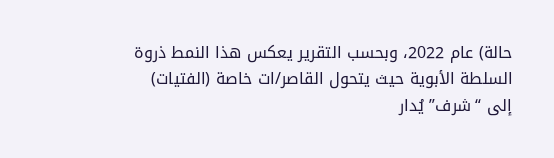حالة) عام 2022، وبحسب التقرير يعكس هذا النمط ذروة السلطة الأبوية حيث يتحول القاصر/ات خاصة (الفتيات) إلى “شرف” يُدار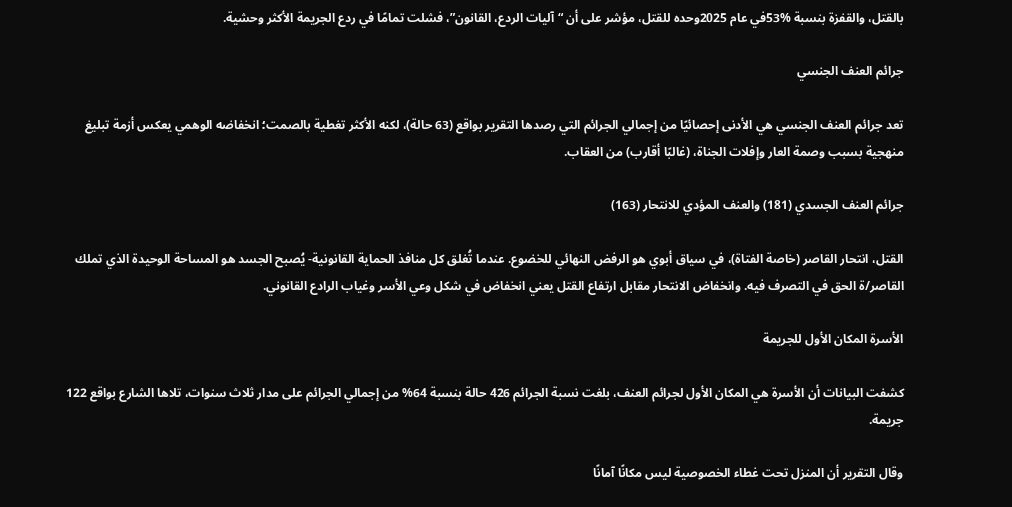بالقتل، والقفزة بنسبة %53في عام 2025وحده للقتل، مؤشر على أن “آليات الردع، القانون”، فشلت تمامًا في ردع الجريمة الأكثر وحشية.

جرائم العنف الجنسي

تعد جرائم العنف الجنسي هي الأدنى إحصائيًا من إجمالي الجرائم التي رصدها التقرير بواقع (63 حالة)، لكنه الأكثر تغطية بالصمت؛ انخفاضه الوهمي يعكس أزمة تبليغ منهجية بسبب وصمة العار وإفلات الجناة، (غالبًا أقارب) من العقاب.

جرائم العنف الجسدي (181) والعنف المؤدي للانتحار (163)

القتل، انتحار القاصر (خاصة الفتاة)، في سياق أبوي هو الرفض النهائي للخضوع. عندما تُغلق كل منافذ الحماية القانونية- يُصبح الجسد هو المساحة الوحيدة الذي تملك القاصر/ة الحق في التصرف فيه. وانخفاض الانتحار مقابل ارتفاع القتل يعني انخفاض في شكل وعي الأسر وغياب الرادع القانوني.

الأسرة المكان الأول للجريمة

كشفت البيانات أن الأسرة هي المكان الأول لجرائم العنف، بلغت نسبة الجرائم 426 حالة بنسبة 64% من إجمالي الجرائم على مدار ثلاث سنوات، تلاها الشارع بواقع 122 جريمة.

وقال التقرير أن المنزل تحت غطاء الخصوصية ليس مكانًا آمانًا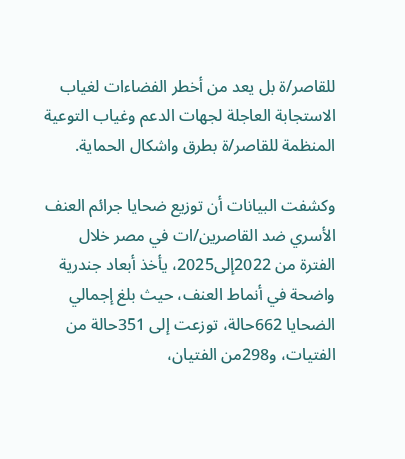للقاصر/ة بل يعد من أخطر الفضاءات لغياب الاستجابة العاجلة لجهات الدعم وغياب التوعية المنظمة للقاصر/ة بطرق واشكال الحماية.

وكشفت البيانات أن توزيع ضحايا جرائم العنف الأسري ضد القاصرين/ات في مصر خلال الفترة من 2022إلى2025، يأخذ أبعاد جندرية واضحة في أنماط العنف، حيث بلغ إجمالي الضحايا 662حالة، توزعت إلى 351حالة من الفتيات، و298من الفتيان،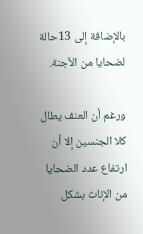بالإضافة إلى 13حالة لضحايا من الأجنة.

ورغم أن العنف يطال كلا الجنسين إلا أن ارتفاع عدد الضحايا من الإناث بشكل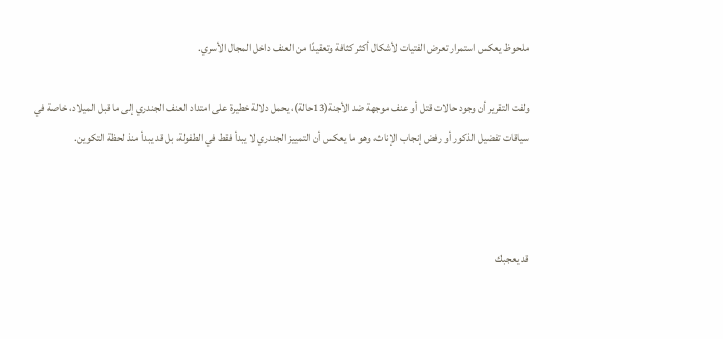ملحوظ يعكس استمرار تعرض الفتيات لأشكال أكثر كثافة وتعقيدًا من العنف داخل المجال الأسري.

ولفت التقرير أن وجود حالات قتل أو عنف موجهة ضد الأجنة(13حالة)، يحمل دلالة خطيرة على امتداد العنف الجندري إلى ما قبل الميلاد، خاصة في سياقات تفضيل الذكور أو رفض إنجاب الإناث، وهو ما يعكس أن التمييز الجندري لا يبدأ فقط في الطفولة، بل قد يبدأ منذ لحظة التكوين.



قد يعجبك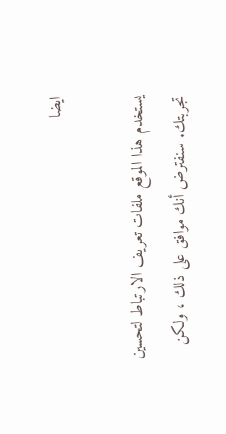ايضا

يستخدم هذا الموقع ملفات تعريف الارتباط لتحسين تجربتك. سنفترض أنك موافق على ذلك ، ولكن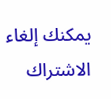يمكنك إلغاء الاشتراك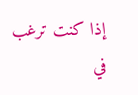إذا كنت ترغب في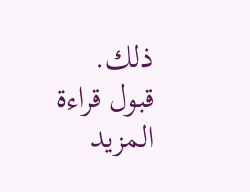ذلك. قبول قراءة المزيد